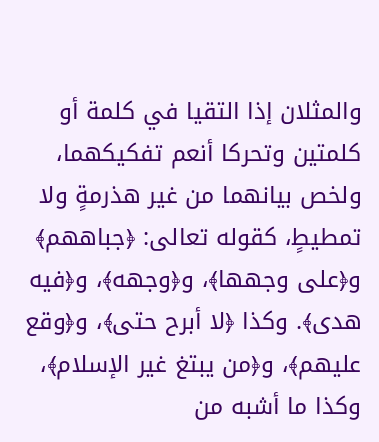والمثلان إذا التقيا في كلمة أو كلمتين وتحركا أنعم تفكيكهما، ولخص بيانهما من غير هذرمةٍ ولا تمطيطٍ، كقوله تعالى: ﴿جباههم﴾ و﴿على وجهها﴾، و﴿وجهه﴾، و﴿فيه هدى﴾. وكذا ﴿لا أبرح حتى﴾، و﴿وقع عليهم﴾، و﴿من يبتغ غير الإسلام﴾، وكذا ما أشبه من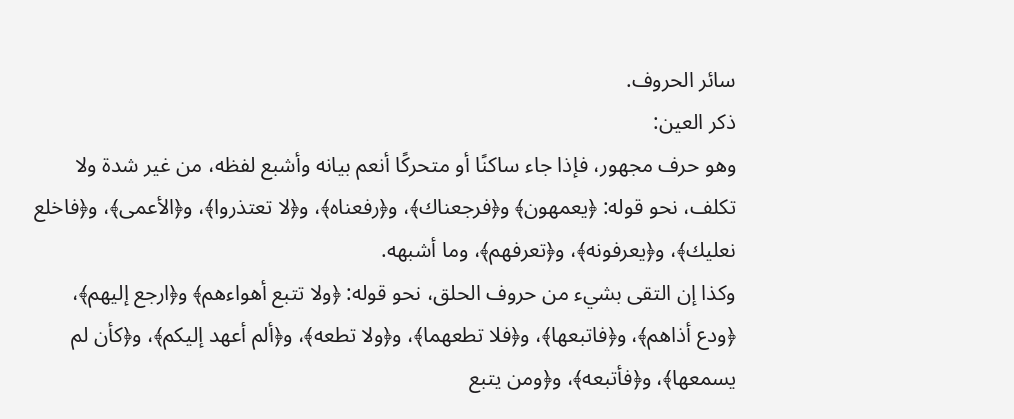سائر الحروف.
ذكر العين:
وهو حرف مجهور، فإذا جاء ساكنًا أو متحركًا أنعم بيانه وأشبع لفظه، من غير شدة ولا تكلف، نحو قوله: ﴿يعمهون﴾ و﴿فرجعناك﴾، و﴿رفعناه﴾، و﴿لا تعتذروا﴾، و﴿الأعمى﴾، و﴿فاخلع نعليك﴾، و﴿يعرفونه﴾، و﴿تعرفهم﴾، وما أشبهه.
وكذا إن التقى بشيء من حروف الحلق، نحو قوله: ﴿ولا تتبع أهواءهم﴾ و﴿ارجع إليهم﴾، ﴿ودع أذاهم﴾، و﴿فاتبعها﴾، و﴿فلا تطعهما﴾، و﴿ولا تطعه﴾، و﴿ألم أعهد إليكم﴾، و﴿كأن لم يسمعها﴾، و﴿فأتبعه﴾، و﴿ومن يتبع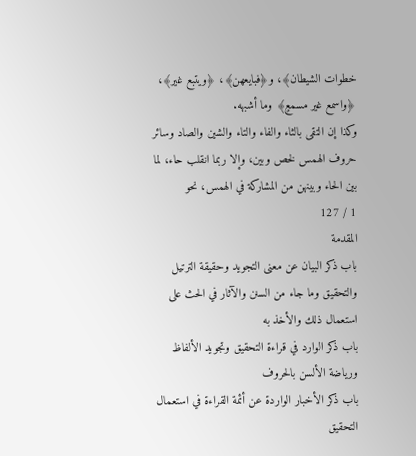خطوات الشيطان﴾، و﴿فبايعهن﴾، ﴿ويتبع غير﴾، ﴿واسمع غير مسمعٍ﴾ وما أشبهه.
وكذا إن التقى بالثاء والفاء والتاء والشين والصاد وسائر حروف الهمس لخص وبين، وإلا ربما انقلب حاء، لما بين الحاء وبينهن من المشاركة في الهمس، نحو
1 / 127
المقدمة
باب ذكر البيان عن معنى التجويد وحقيقة الترتيل والتحقيق وما جاء من السنن والآثار في الحث على استعمال ذلك والأخذ به
باب ذكر الوارد في قراءة التحقيق وتجويد الألفاظ ورياضة الألسن بالحروف
باب ذكر الأخبار الواردة عن أئمة القراءة في استعمال التحقيق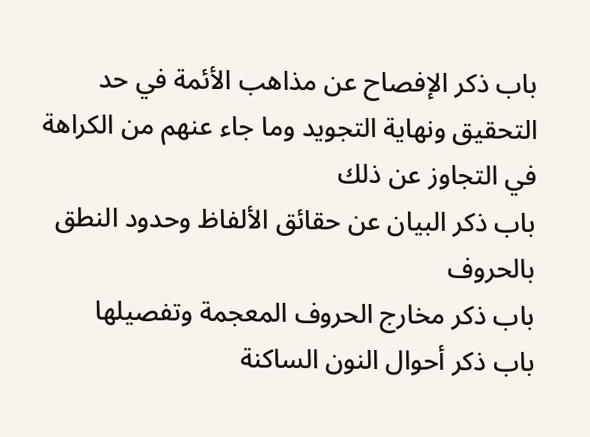باب ذكر الإفصاح عن مذاهب الأئمة في حد التحقيق ونهاية التجويد وما جاء عنهم من الكراهة في التجاوز عن ذلك
باب ذكر البيان عن حقائق الألفاظ وحدود النطق بالحروف
باب ذكر مخارج الحروف المعجمة وتفصيلها
باب ذكر أحوال النون الساكنة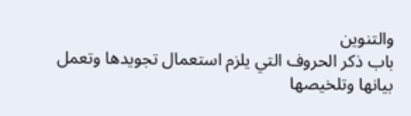والتنوين
باب ذكر الحروف التي يلزم استعمال تجويدها وتعمل بيانها وتلخيصها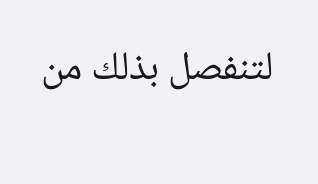لتنفصل بذلك من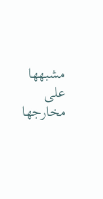مشبهها على مخارجها